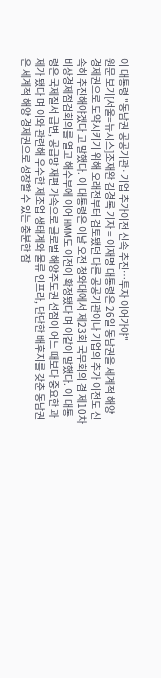이 대통령 "동남권 공공기관·기업 추가이전 신속 추진…투자 이어가야"
원문 보기[서울=뉴시스]조재완 김경록 기자 = 이재명 대통령은 26일 동남권을 세계적 해양 경제권으로 도약시키기 위해 오래전부터 검토됐던 다른 공공기관이나 기업의 추가 이전도 신속히 추진해야겠다 고 말했다. 이 대통령은 이날 오전 청와대에서 제23회 국무회의 겸 제10차 비상경제점검회의를 열고 해수부에 이어 HMM도 이전이 확정됐다 며 이같이 말했다. 이 대통령은 국제질서 급변, 공급망 재편 가속으로 글로벌 해양주도권 선점이 어느 때보다 중요한 과제가 됐다 며 이와 관련해 우수한 제조업 생태계와 물류 인프라, 단단한 배후지를 갖춘 동남권은 세계적 해양 경제권으로 성장할 수 있는 충분한 잠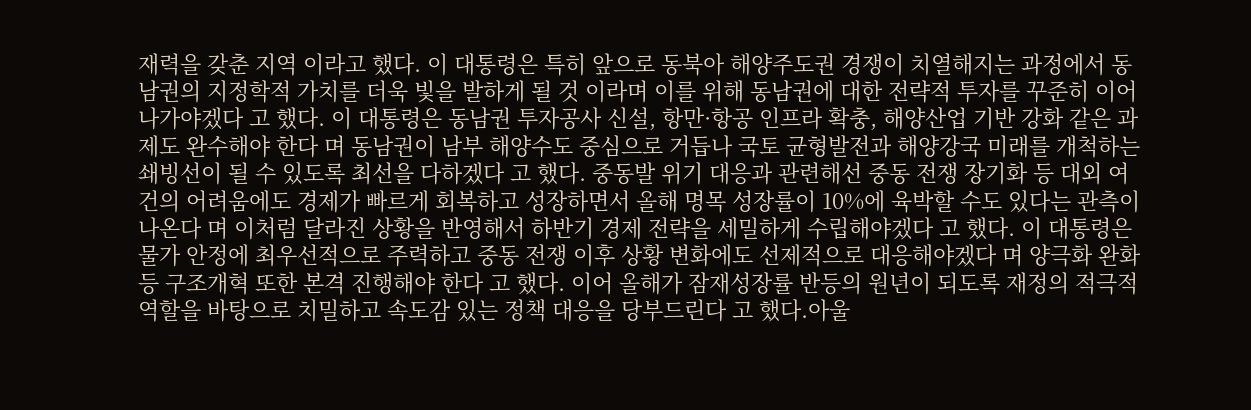재력을 갖춘 지역 이라고 했다. 이 대통령은 특히 앞으로 동북아 해양주도권 경쟁이 치열해지는 과정에서 동남권의 지정학적 가치를 더욱 빛을 발하게 될 것 이라며 이를 위해 동남권에 대한 전략적 투자를 꾸준히 이어 나가야겠다 고 했다. 이 대통령은 동남권 투자공사 신설, 항만·항공 인프라 확충, 해양산업 기반 강화 같은 과제도 완수해야 한다 며 동남권이 남부 해양수도 중심으로 거듭나 국토 균형발전과 해양강국 미래를 개척하는 쇄빙선이 될 수 있도록 최선을 다하겠다 고 했다. 중동발 위기 대응과 관련해선 중동 전쟁 장기화 등 대외 여건의 어려움에도 경제가 빠르게 회복하고 성장하면서 올해 명목 성장률이 10%에 육박할 수도 있다는 관측이 나온다 며 이처럼 달라진 상황을 반영해서 하반기 경제 전략을 세밀하게 수립해야겠다 고 했다. 이 대통령은 물가 안정에 최우선적으로 주력하고 중동 전쟁 이후 상황 변화에도 선제적으로 대응해야겠다 며 양극화 완화 등 구조개혁 또한 본격 진행해야 한다 고 했다. 이어 올해가 잠재성장률 반등의 원년이 되도록 재정의 적극적 역할을 바탕으로 치밀하고 속도감 있는 정책 대응을 당부드린다 고 했다.아울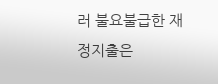러 불요불급한 재정지출은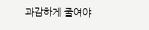과감하게 줄여야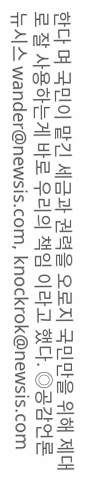한다 며 국민이 맡긴 세금과 권력을 오로지 국민만을 위해 제대로 잘 사용하는게 바로 우리의 책임 이라고 했다. ◎공감언론 뉴시스 wander@newsis.com, knockrok@newsis.com